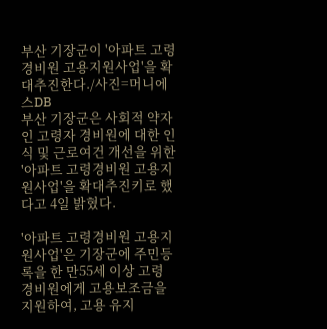부산 기장군이 '아파트 고령경비원 고용지원사업'을 확대추진한다./사진=머니에스DB
부산 기장군은 사회적 약자인 고령자 경비원에 대한 인식 및 근로여건 개선을 위한 '아파트 고령경비원 고용지원사업'을 확대추진키로 했다고 4일 밝혔다.

'아파트 고령경비원 고용지원사업'은 기장군에 주민등록을 한 만55세 이상 고령경비원에게 고용보조금을 지원하여, 고용 유지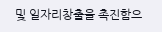및 일자리창출을 촉진함으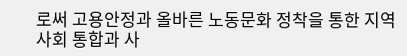로써 고용안정과 올바른 노동문화 정착을 통한 지역사회 통합과 사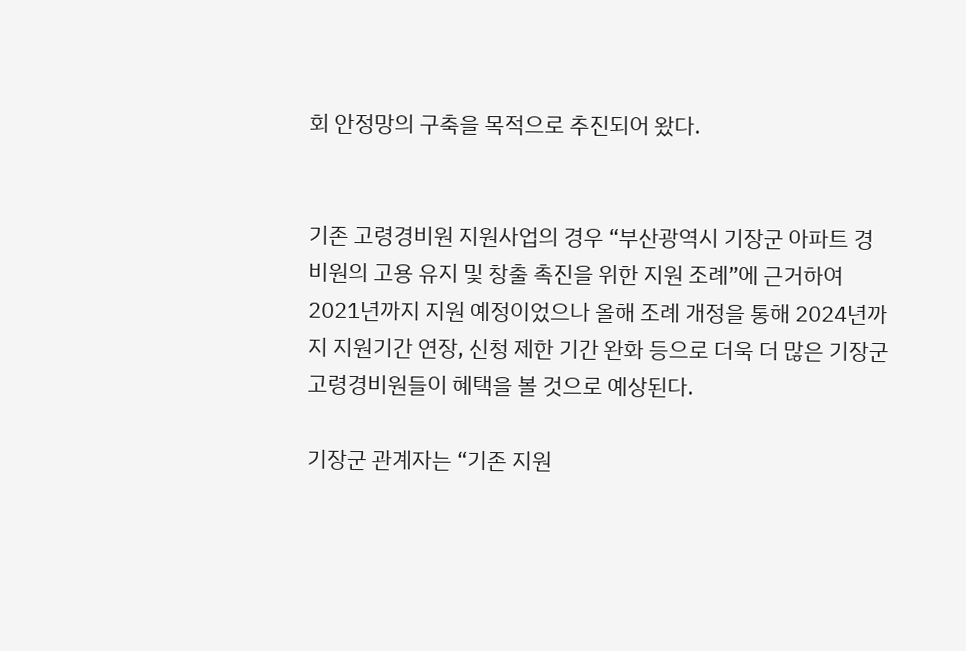회 안정망의 구축을 목적으로 추진되어 왔다.


기존 고령경비원 지원사업의 경우 “부산광역시 기장군 아파트 경비원의 고용 유지 및 창출 촉진을 위한 지원 조례”에 근거하여 2021년까지 지원 예정이었으나 올해 조례 개정을 통해 2024년까지 지원기간 연장, 신청 제한 기간 완화 등으로 더욱 더 많은 기장군 고령경비원들이 혜택을 볼 것으로 예상된다.

기장군 관계자는 “기존 지원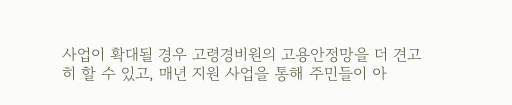사업이 확대될 경우 고령경비원의 고용안정망을 더 견고히 할 수 있고, 매년 지원 사업을 통해 주민들이 아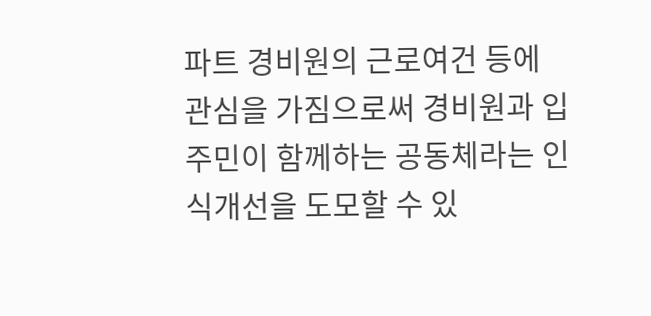파트 경비원의 근로여건 등에 관심을 가짐으로써 경비원과 입주민이 함께하는 공동체라는 인식개선을 도모할 수 있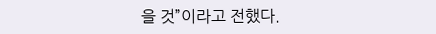을 것”이라고 전했다.